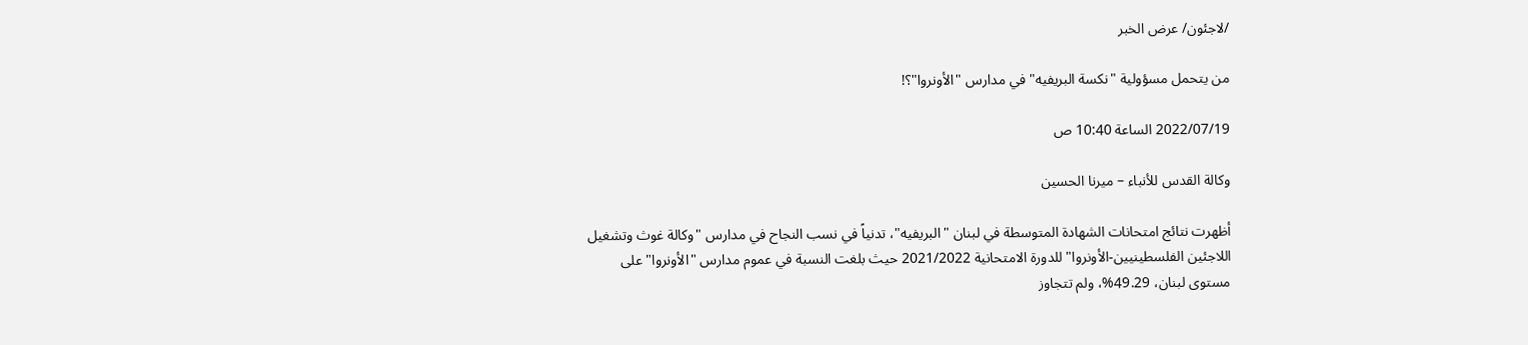/لاجئون/ عرض الخبر

من يتحمل مسؤولية "نكسة البريفيه" في مدارس "الأونروا"؟!

2022/07/19 الساعة 10:40 ص

وكالة القدس للأنباء – ميرنا الحسين

أظهرت نتائج امتحانات الشهادة المتوسطة في لبنان "البريفيه"، تدنياً في نسب النجاح في مدارس "وكالة غوث وتشغيل اللاجئين الفلسطينيين-الأونروا" للدورة الامتحانية 2021/2022 حيث بلغت النسبة في عموم مدارس "الأونروا" على مستوى لبنان، 49.29%، ولم تتجاوز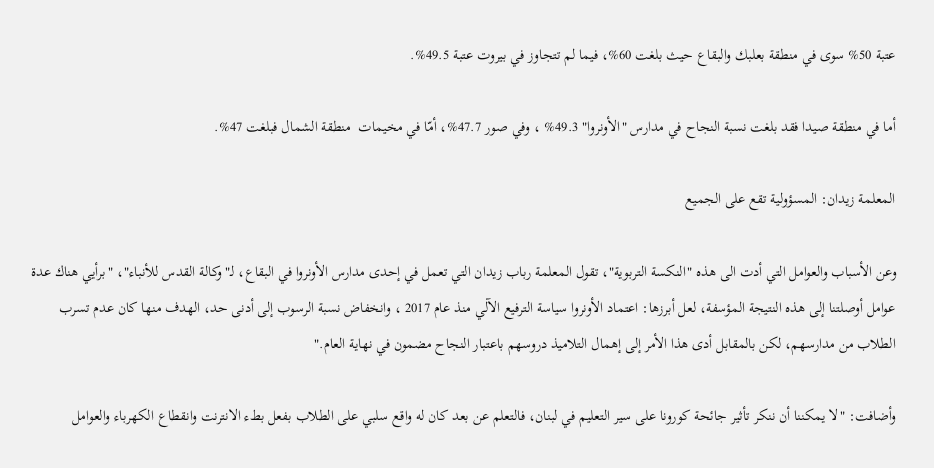عتبة 50% سوى في منطقة بعلبك والبقاع حيث بلغت 60%، فيما لم تتجاوز في بيروت عتبة 49.5%.

أما في منطقة صيدا فقد بلغت نسبة النجاح في مدارس "الأونروا" 49.3% ، وفي صور 47.7%، أمّا في مخيمات  منطقة الشمال فبلغت 47%.

المعلمة زيدان: المسؤولية تقع على الجميع

وعن الأسباب والعوامل التي أدت الى هذه "النكسة التربوية"، تقول المعلمة رباب زيدان التي تعمل في إحدى مدارس الأونروا في البقاع، لـ"وكالة القدس للأنباء"، "برأيي هناك عدة عوامل أوصلتنا إلى هذه النتيجة المؤسفة، لعل أبرزها: اعتماد الأونروا سياسة الترفيع الآلي منذ عام 2017 ، وانخفاض نسبة الرسوب إلى أدنى حد، الهدف منها كان عدم تسرب الطلاب من مدارسهم، لكن بالمقابل أدى هذا الأمر إلى إهمال التلاميذ دروسهم باعتبار النجاح مضمون في نهاية العام."

وأضافت: "لا يمكننا أن ننكر تأثير جائحة كورونا على سير التعليم في لبنان، فالتعلم عن بعد كان له واقع سلبي على الطلاب بفعل بطء الانترنت وانقطاع الكهرباء والعوامل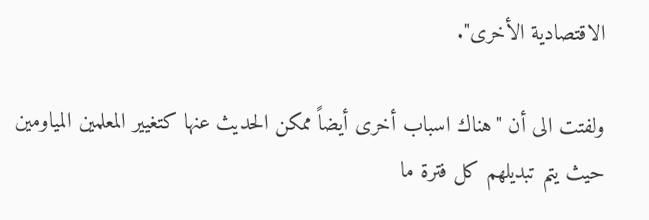الاقتصادية الأخرى".

ولفتت الى أن "هناك اسباب أخرى أيضاً ممكن الحديث عنها كتغيير المعلمين المياومين حيث يتم تبديلهم كل فترة ما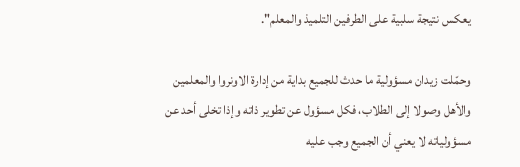يعكس نتيجة سلبية على الطرفين التلميذ والمعلم".

وحمّلت زيدان مسؤولية ما حدث للجميع بداية من إدارة الاونروا والمعلمين والأهل وصولا إلى الطلاب، فكل مسؤول عن تطوير ذاته وإذا تخلى أحد عن مسؤولياته لا يعني أن الجميع وجب عليه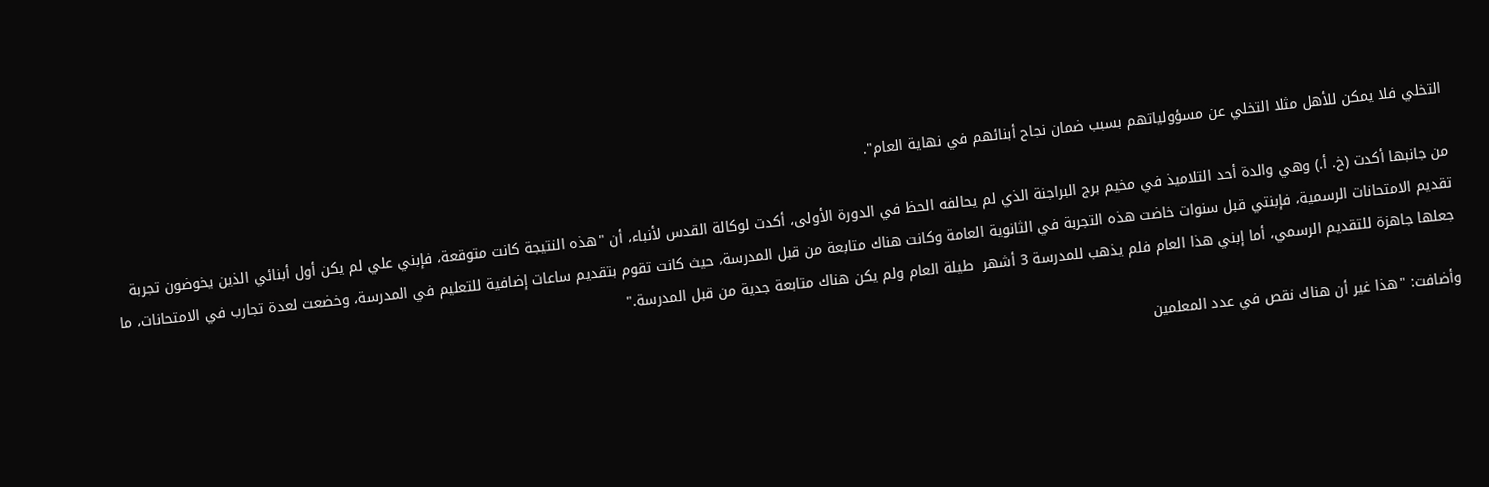التخلي فلا يمكن للأهل مثلا التخلي عن مسؤولياتهم بسبب ضمان نجاح أبنائهم في نهاية العام".

من جانبها أكدت (خ. أ.) وهي والدة أحد التلاميذ في مخيم برج البراجنة الذي لم يحالفه الحظ في الدورة الأولى، أكدت لوكالة القدس لأنباء، أن "هذه النتيجة كانت متوقعة، فإبني علي لم يكن أول أبنائي الذين يخوضون تجربة تقديم الامتحانات الرسمية، فإبنتي قبل سنوات خاضت هذه التجربة في الثانوية العامة وكانت هناك متابعة من قبل المدرسة، حيث كانت تقوم بتقديم ساعات إضافية للتعليم في المدرسة، وخضعت لعدة تجارب في الامتحانات، ما جعلها جاهزة للتقديم الرسمي، أما إبني هذا العام فلم يذهب للمدرسة 3 أشهر  طيلة العام ولم يكن هناك متابعة جدية من قبل المدرسة."

وأضافت: "هذا غير أن هناك نقص في عدد المعلمين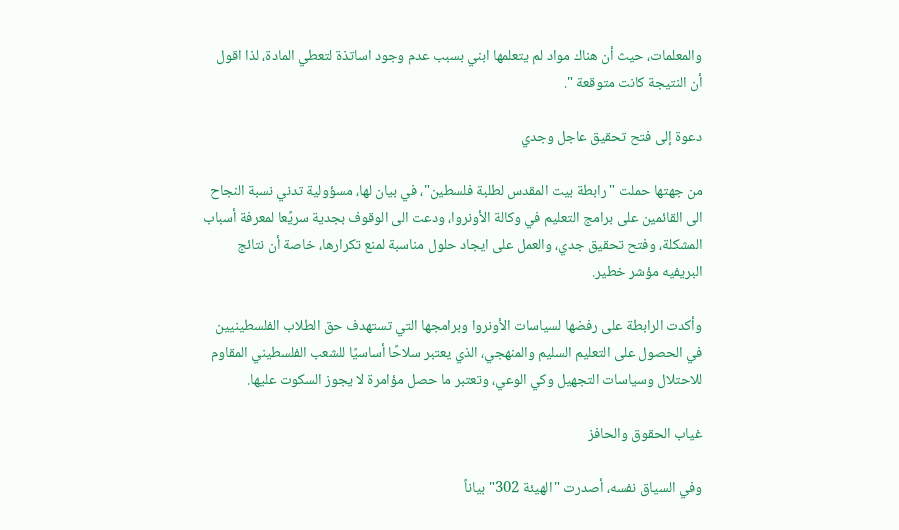والمعلمات، حيث أن هناك مواد لم يتعلمها ابني بسبب عدم وجود اساتذة لتعطي المادة، لذا اقول أن النتيجة كانت متوقعة ".

دعوة إلى فتح تحقيق عاجل وجدي

من جهتها حملت "رابطة بيت المقدس لطلبة فلسطين"، في بيان لها، مسؤولية تدني نسبة النجاح الى القائمين على برامج التعليم في وكالة الأونروا، ودعت الى الوقوف بجدية سريًعا لمعرفة أسباب المشكلة، وفتح تحقيق جدي، والعمل على ايجاد حلول مناسبة لمنع تكرارها، خاصة أن نتائج البريفيه مؤشر خطير.

وأكدت الرابطة على رفضها لسياسات الأونروا وبرامجها التي تستهدف حق الطلاب الفلسطينيين في الحصول على التعليم السليم والمنهجي، الذي يعتبر سلاحًا أساسيًا للشعب الفلسطيني المقاوم للاحتلال وسياسات التجهيل وكي الوعي، وتعتبر ما حصل مؤامرة لا يجوز السكوت عليها.

غياب الحقوق والحافز

وفي السياق نفسه، أصدرت "الهيئة 302" بياناً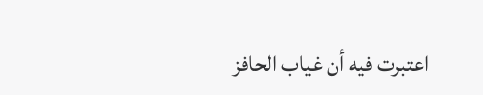اعتبرت فيه أن غياب الحافز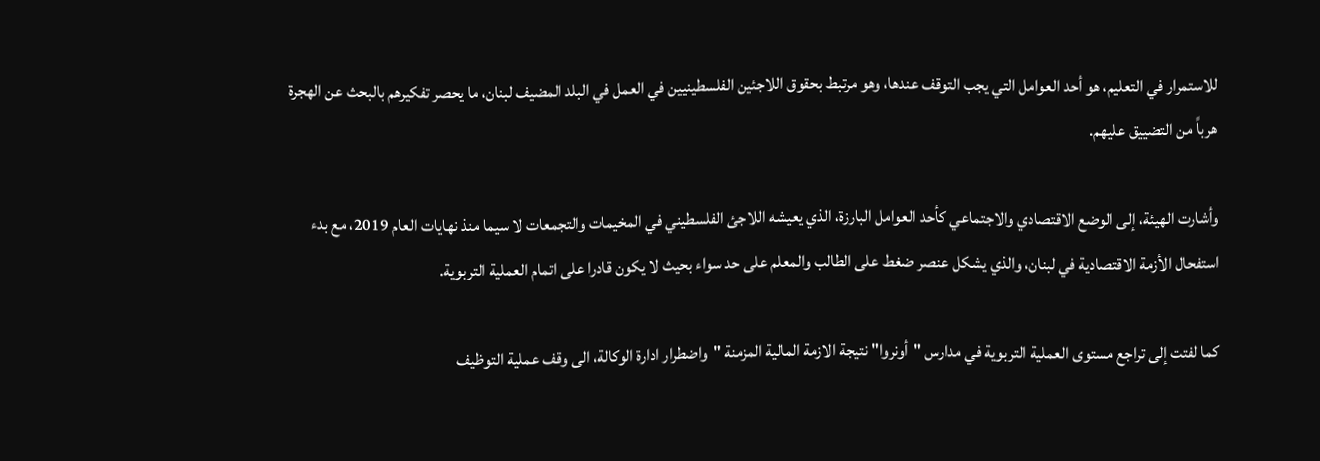للاستمرار في التعليم، هو أحد العوامل التي يجب التوقف عندها، وهو مرتبط بحقوق اللاجئين الفلسطينيين في العمل في البلد المضيف لبنان، ما يحصر تفكيرهم بالبحث عن الهجرة هرباً من التضييق عليهم.

وأشارت الهيئة، إلى الوضع الاقتصادي والاجتماعي كأحد العوامل البارزة، الذي يعيشه اللاجئ الفلسطيني في المخيمات والتجمعات لا سيما منذ نهايات العام 2019، مع بدء استفحال الأزمة الاقتصادية في لبنان، والذي يشكل عنصر ضغط على الطالب والمعلم على حد سواء بحيث لا يكون قادرا على اتمام العملية التربوية.

كما لفتت إلى تراجع مستوى العملية التربوية في مدارس "أونروا" نتيجة الازمة المالية المزمنة "واضطرار ادارة الوكالة، الى وقف عملية التوظيف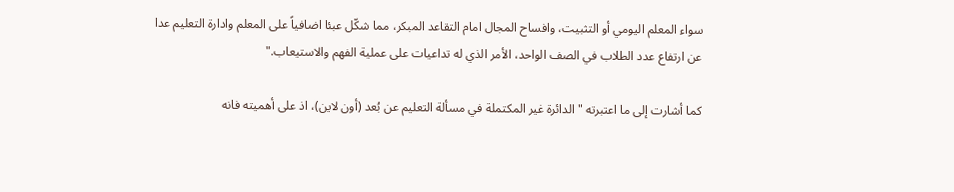سواء المعلم اليومي أو التثبيت، وافساح المجال امام التقاعد المبكر، مما شكّل عبئا اضافياً على المعلم وادارة التعليم عدا عن ارتفاع عدد الطلاب في الصف الواحد، الأمر الذي له تداعيات على عملية الفهم والاستيعاب."

كما أشارت إلى ما اعتبرته "الدائرة غير المكتملة في مسألة التعليم عن بُعد (أون لاين)، اذ على أهميته فانه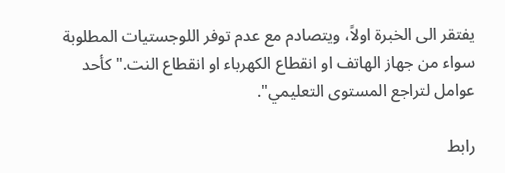يفتقر الى الخبرة اولاً، ويتصادم مع عدم توفر اللوجستيات المطلوبة سواء من جهاز الهاتف او انقطاع الكهرباء او انقطاع النت." كأحد عوامل لتراجع المستوى التعليمي".

رابط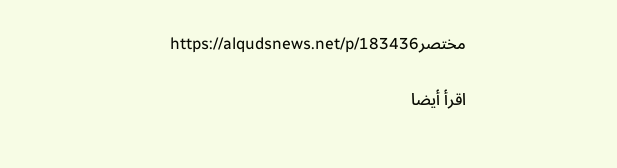مختصرhttps://alqudsnews.net/p/183436

اقرأ أيضا